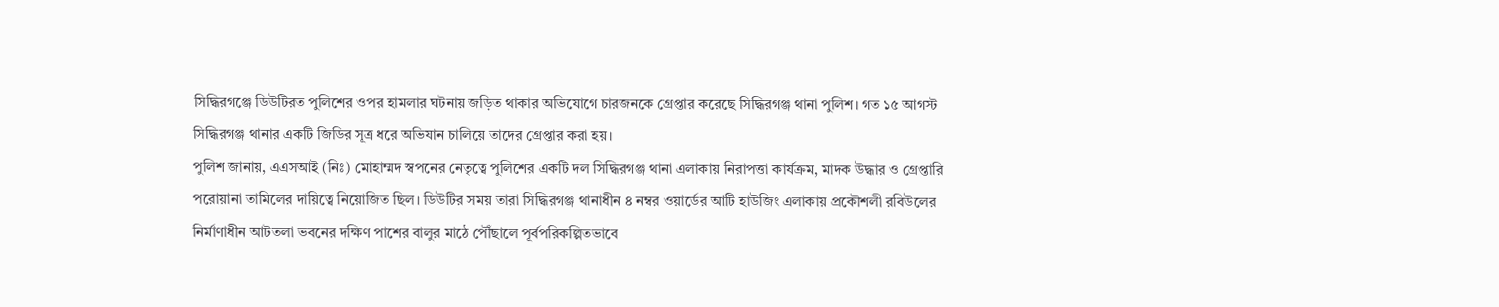সিদ্ধিরগঞ্জে ডিউটিরত পুলিশের ওপর হামলার ঘটনায় জড়িত থাকার অভিযোগে চারজনকে গ্রেপ্তার করেছে সিদ্ধিরগঞ্জ থানা পুলিশ। গত ১৫ আগস্ট সিদ্ধিরগঞ্জ থানার একটি জিডির সূত্র ধরে অভিযান চালিয়ে তাদের গ্রেপ্তার করা হয়।
পুলিশ জানায়, এএসআই (নিঃ) মোহাম্মদ স্বপনের নেতৃত্বে পুলিশের একটি দল সিদ্ধিরগঞ্জ থানা এলাকায় নিরাপত্তা কার্যক্রম, মাদক উদ্ধার ও গ্রেপ্তারি পরোয়ানা তামিলের দায়িত্বে নিয়োজিত ছিল। ডিউটির সময় তারা সিদ্ধিরগঞ্জ থানাধীন ৪ নম্বর ওয়ার্ডের আটি হাউজিং এলাকায় প্রকৌশলী রবিউলের নির্মাণাধীন আটতলা ভবনের দক্ষিণ পাশের বালুর মাঠে পৌঁছালে পূর্বপরিকল্পিতভাবে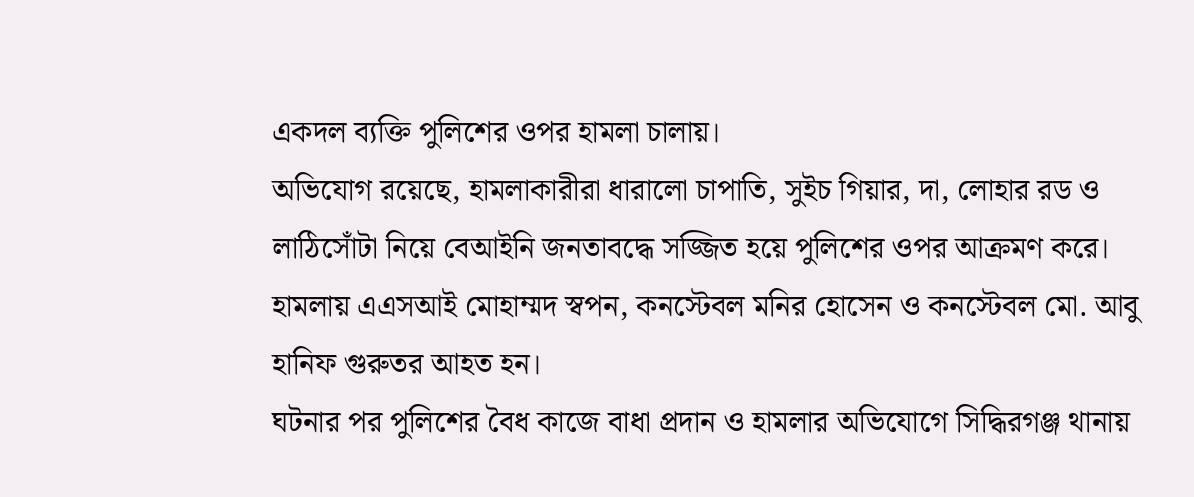একদল ব্যক্তি পুলিশের ওপর হামলা চালায়।
অভিযোগ রয়েছে, হামলাকারীরা ধারালো চাপাতি, সুইচ গিয়ার, দা, লোহার রড ও লাঠিসোঁটা নিয়ে বেআইনি জনতাবদ্ধে সজ্জিত হয়ে পুলিশের ওপর আক্রমণ করে। হামলায় এএসআই মোহাম্মদ স্বপন, কনস্টেবল মনির হোসেন ও কনস্টেবল মো. আবু হানিফ গুরুতর আহত হন।
ঘটনার পর পুলিশের বৈধ কাজে বাধা প্রদান ও হামলার অভিযোগে সিদ্ধিরগঞ্জ থানায়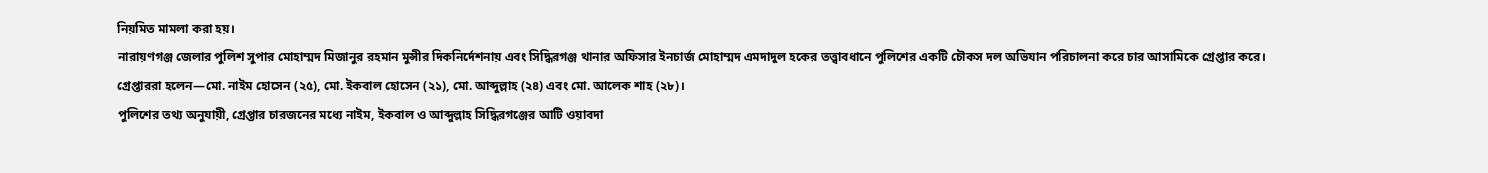নিয়মিত মামলা করা হয়।
নারায়ণগঞ্জ জেলার পুলিশ সুপার মোহাম্মদ মিজানুর রহমান মুন্সীর দিকনির্দেশনায় এবং সিদ্ধিরগঞ্জ থানার অফিসার ইনচার্জ মোহাম্মদ এমদাদুল হকের তত্ত্বাবধানে পুলিশের একটি চৌকস দল অভিযান পরিচালনা করে চার আসামিকে গ্রেপ্তার করে।
গ্রেপ্তাররা হলেন—মো. নাইম হোসেন (২৫), মো. ইকবাল হোসেন (২১), মো. আব্দুল্লাহ (২৪) এবং মো. আলেক শাহ (২৮)।
পুলিশের তথ্য অনুযায়ী, গ্রেপ্তার চারজনের মধ্যে নাইম, ইকবাল ও আব্দুল্লাহ সিদ্ধিরগঞ্জের আটি ওয়াবদা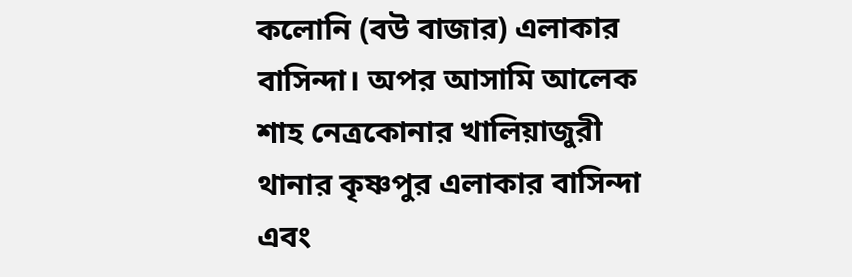কলোনি (বউ বাজার) এলাকার বাসিন্দা। অপর আসামি আলেক শাহ নেত্রকোনার খালিয়াজুরী থানার কৃষ্ণপুর এলাকার বাসিন্দা এবং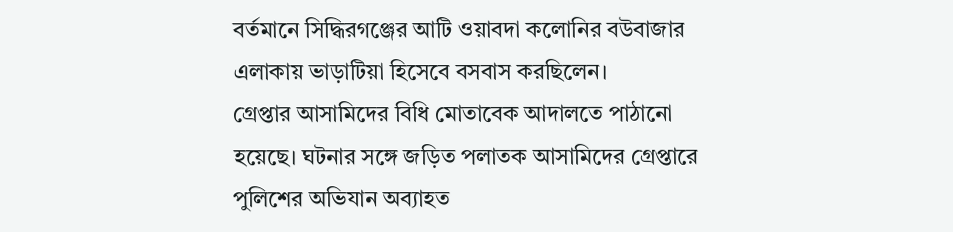বর্তমানে সিদ্ধিরগঞ্জের আটি ওয়াবদা কলোনির বউবাজার এলাকায় ভাড়াটিয়া হিসেবে বসবাস করছিলেন।
গ্রেপ্তার আসামিদের বিধি মোতাবেক আদালতে পাঠানো হয়েছে। ঘটনার সঙ্গে জড়িত পলাতক আসামিদের গ্রেপ্তারে পুলিশের অভিযান অব্যাহত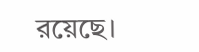রয়েছে।